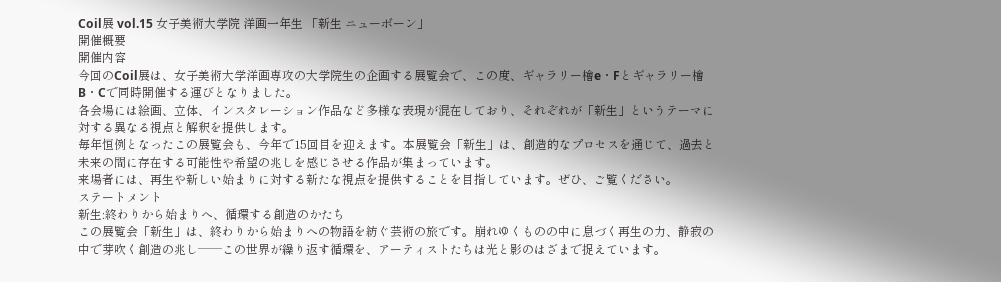Coil展 vol.15 女子美術大学院 洋画一年生 「新生 ニューボーン」
開催概要
開催内容
今回のCoil展は、女子美術大学洋画専攻の大学院生の企画する展覧会で、この度、ギャラリー檜e・Fとギャラリー檜B・Cで同時開催する運びとなりました。
各会場には絵画、立体、インスタレーション作品など多様な表現が混在しており、それぞれが「新生」というテーマに対する異なる視点と解釈を提供します。
毎年恒例となったこの展覧会も、今年で15回目を迎えます。本展覧会「新生」は、創造的なプロセスを通じて、過去と未来の間に存在する可能性や希望の兆しを感じさせる作品が集まっています。
来場者には、再生や新しい始まりに対する新たな視点を提供することを目指しています。ぜひ、ご覧ください。
ステートメント
新生:終わりから始まりへ、循環する創造のかたち
この展覧会「新生」は、終わりから始まりへの物語を紡ぐ芸術の旅です。崩れゆくものの中に息づく再生の力、静寂の中で芽吹く創造の兆し──この世界が繰り返す循環を、アーティストたちは光と影のはざまで捉えています。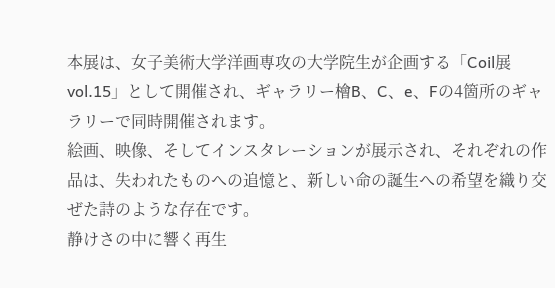本展は、女子美術大学洋画専攻の大学院生が企画する「Coil展 vol.15」として開催され、ギャラリー檜B、C、e、Fの4箇所のギャラリーで同時開催されます。
絵画、映像、そしてインスタレーションが展示され、それぞれの作品は、失われたものへの追憶と、新しい命の誕生への希望を織り交ぜた詩のような存在です。
静けさの中に響く再生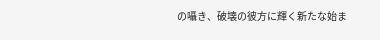の囁き、破壊の彼方に輝く新たな始ま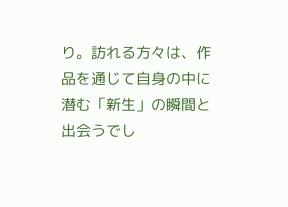り。訪れる方々は、作品を通じて自身の中に潜む「新生」の瞬間と出会うでし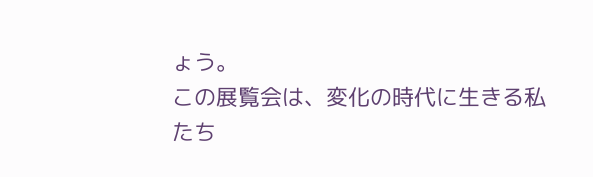ょう。
この展覧会は、変化の時代に生きる私たち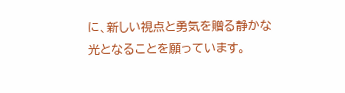に、新しい視点と勇気を贈る静かな光となることを願っています。